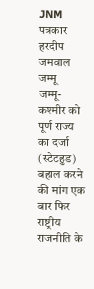JNM पत्रकार हरदीप जमवाल जम्मू
जम्मू-कश्मीर को पूर्ण राज्य का दर्जा (स्टेटहुड) बहाल करने की मांग एक बार फिर राष्ट्रीय राजनीति के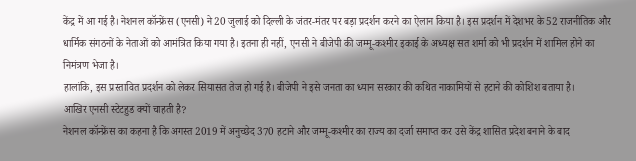केंद्र में आ गई है। नेशनल कॉन्फ्रेंस (एनसी) ने 20 जुलाई को दिल्ली के जंतर-मंतर पर बड़ा प्रदर्शन करने का ऐलान किया है। इस प्रदर्शन में देशभर के 52 राजनीतिक और धार्मिक संगठनों के नेताओं को आमंत्रित किया गया है। इतना ही नहीं, एनसी ने बीजेपी की जम्मू-कश्मीर इकाई के अध्यक्ष सत शर्मा को भी प्रदर्शन में शामिल होने का निमंत्रण भेजा है।
हालांकि, इस प्रस्तावित प्रदर्शन को लेकर सियासत तेज हो गई है। बीजेपी ने इसे जनता का ध्यान सरकार की कथित नाकामियों से हटाने की कोशिश बताया है।
आखिर एनसी स्टेटहुड क्यों चाहती है?
नेशनल कॉन्फ्रेंस का कहना है कि अगस्त 2019 में अनुच्छेद 370 हटाने और जम्मू-कश्मीर का राज्य का दर्जा समाप्त कर उसे केंद्र शासित प्रदेश बनाने के बाद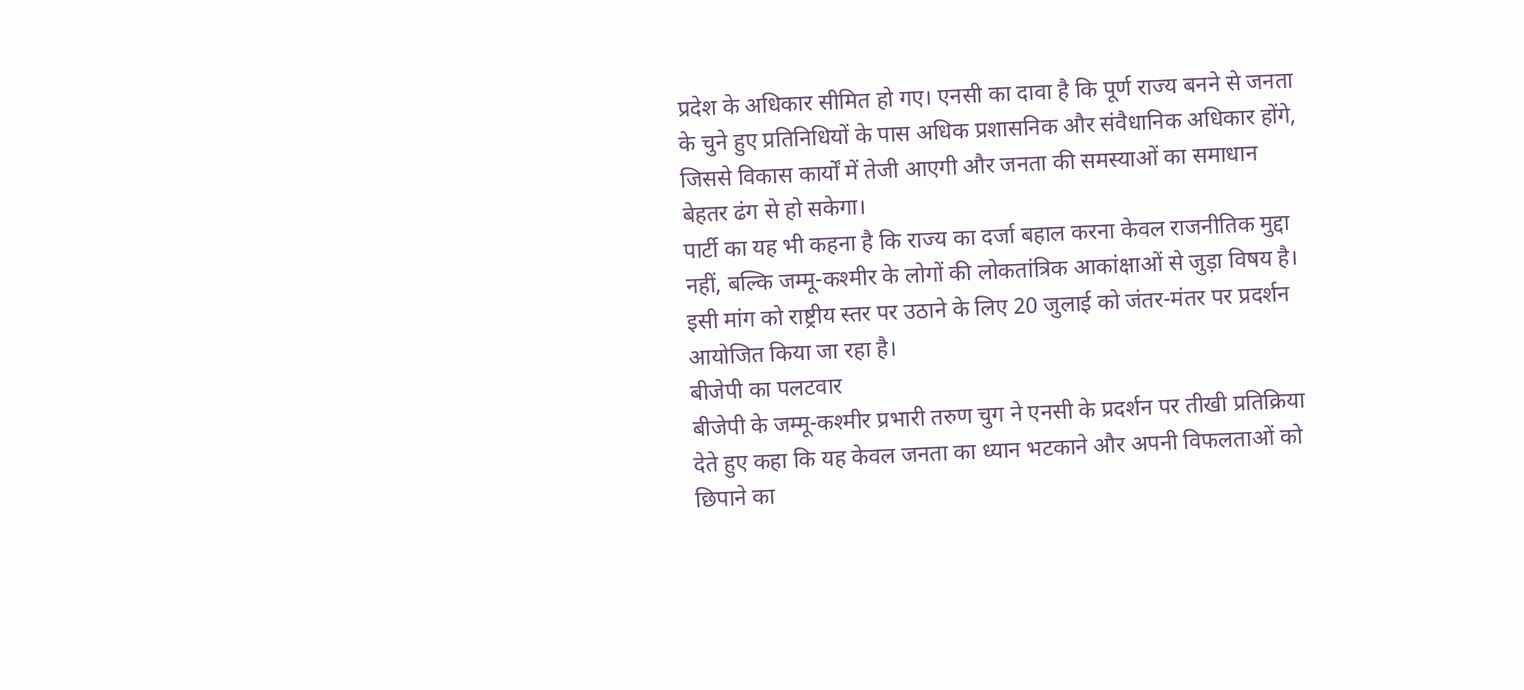प्रदेश के अधिकार सीमित हो गए। एनसी का दावा है कि पूर्ण राज्य बनने से जनता के चुने हुए प्रतिनिधियों के पास अधिक प्रशासनिक और संवैधानिक अधिकार होंगे, जिससे विकास कार्यों में तेजी आएगी और जनता की समस्याओं का समाधान बेहतर ढंग से हो सकेगा।
पार्टी का यह भी कहना है कि राज्य का दर्जा बहाल करना केवल राजनीतिक मुद्दा नहीं, बल्कि जम्मू-कश्मीर के लोगों की लोकतांत्रिक आकांक्षाओं से जुड़ा विषय है। इसी मांग को राष्ट्रीय स्तर पर उठाने के लिए 20 जुलाई को जंतर-मंतर पर प्रदर्शन आयोजित किया जा रहा है।
बीजेपी का पलटवार
बीजेपी के जम्मू-कश्मीर प्रभारी तरुण चुग ने एनसी के प्रदर्शन पर तीखी प्रतिक्रिया देते हुए कहा कि यह केवल जनता का ध्यान भटकाने और अपनी विफलताओं को छिपाने का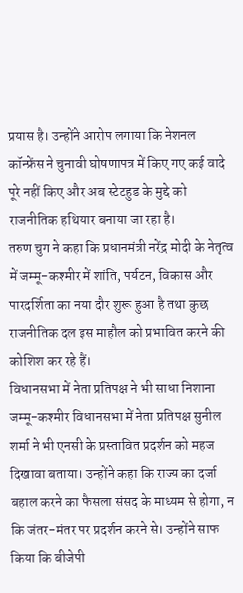प्रयास है। उन्होंने आरोप लगाया कि नेशनल कॉन्फ्रेंस ने चुनावी घोषणापत्र में किए गए कई वादे पूरे नहीं किए और अब स्टेटहुड के मुद्दे को राजनीतिक हथियार बनाया जा रहा है।
तरुण चुग ने कहा कि प्रधानमंत्री नरेंद्र मोदी के नेतृत्व में जम्मू-कश्मीर में शांति, पर्यटन, विकास और पारदर्शिता का नया दौर शुरू हुआ है तथा कुछ राजनीतिक दल इस माहौल को प्रभावित करने की कोशिश कर रहे हैं।
विधानसभा में नेता प्रतिपक्ष ने भी साधा निशाना
जम्मू-कश्मीर विधानसभा में नेता प्रतिपक्ष सुनील शर्मा ने भी एनसी के प्रस्तावित प्रदर्शन को महज दिखावा बताया। उन्होंने कहा कि राज्य का दर्जा बहाल करने का फैसला संसद के माध्यम से होगा, न कि जंतर-मंतर पर प्रदर्शन करने से। उन्होंने साफ किया कि बीजेपी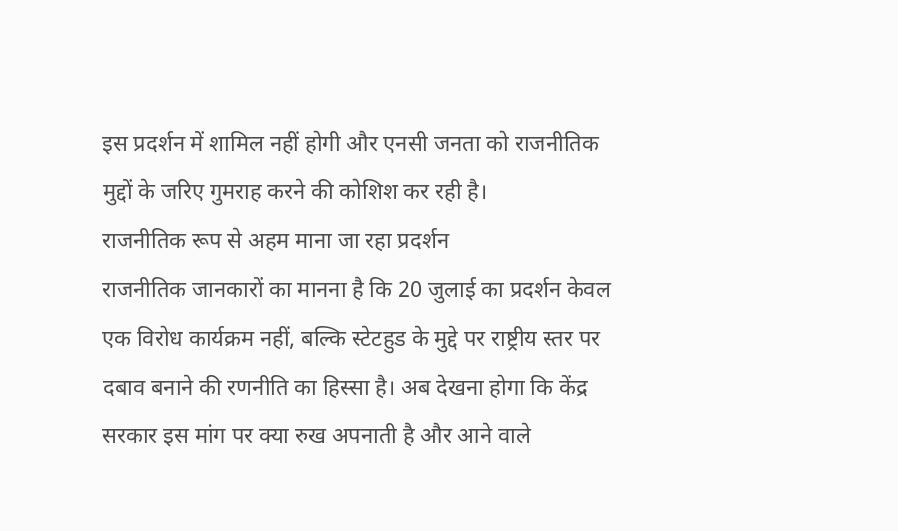इस प्रदर्शन में शामिल नहीं होगी और एनसी जनता को राजनीतिक मुद्दों के जरिए गुमराह करने की कोशिश कर रही है।
राजनीतिक रूप से अहम माना जा रहा प्रदर्शन
राजनीतिक जानकारों का मानना है कि 20 जुलाई का प्रदर्शन केवल एक विरोध कार्यक्रम नहीं, बल्कि स्टेटहुड के मुद्दे पर राष्ट्रीय स्तर पर दबाव बनाने की रणनीति का हिस्सा है। अब देखना होगा कि केंद्र सरकार इस मांग पर क्या रुख अपनाती है और आने वाले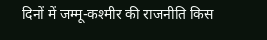दिनों में जम्मू-कश्मीर की राजनीति किस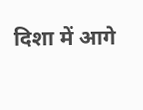दिशा में आगे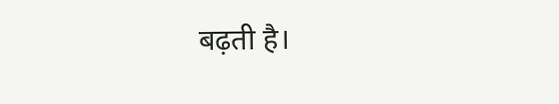बढ़ती है।